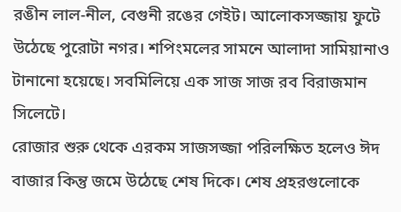রঙীন লাল-নীল, বেগুনী রঙের গেইট। আলোকসজ্জায় ফুটে উঠেছে পুরোটা নগর। শপিংমলের সামনে আলাদা সামিয়ানাও টানানো হয়েছে। সবমিলিয়ে এক সাজ সাজ রব বিরাজমান সিলেটে।
রোজার শুরু থেকে এরকম সাজসজ্জা পরিলক্ষিত হলেও ঈদ বাজার কিন্তু জমে উঠেছে শেষ দিকে। শেষ প্রহরগুলোকে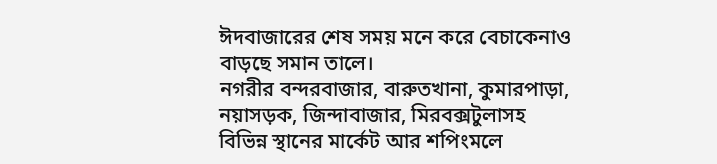ঈদবাজারের শেষ সময় মনে করে বেচাকেনাও বাড়ছে সমান তালে।
নগরীর বন্দরবাজার, বারুতখানা, কুমারপাড়া, নয়াসড়ক, জিন্দাবাজার, মিরবক্সটুলাসহ বিভিন্ন স্থানের মার্কেট আর শপিংমলে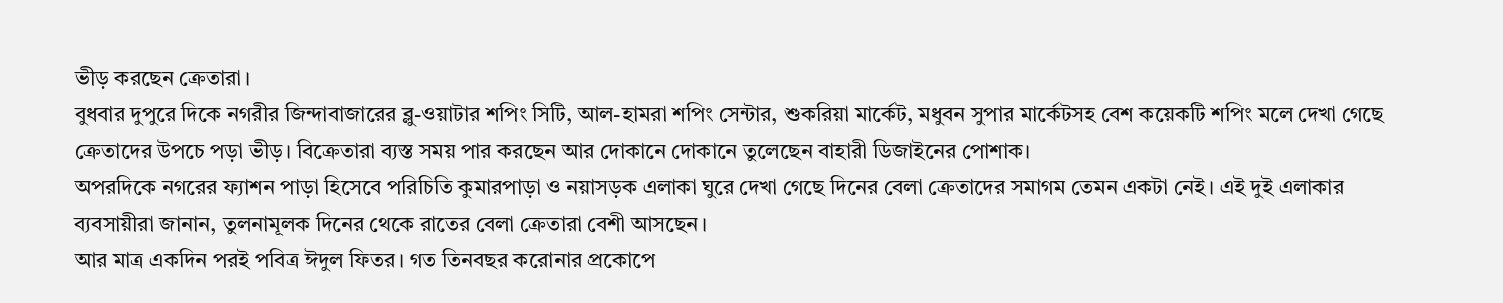ভীড় করছেন ক্রেতারা।
বুধবার দুপুরে দিকে নগরীর জিন্দাবাজারের ব্লু-ওয়াটার শপিং সিটি, আল-হামরা শপিং সেন্টার, শুকরিয়া মার্কেট, মধুবন সুপার মার্কেটসহ বেশ কয়েকটি শপিং মলে দেখা গেছে ক্রেতাদের উপচে পড়া ভীড়। বিক্রেতারা ব্যস্ত সময় পার করছেন আর দোকানে দোকানে তুলেছেন বাহারী ডিজাইনের পোশাক।
অপরদিকে নগরের ফ্যাশন পাড়া হিসেবে পরিচিতি কুমারপাড়া ও নয়াসড়ক এলাকা ঘুরে দেখা গেছে দিনের বেলা ক্রেতাদের সমাগম তেমন একটা নেই। এই দুই এলাকার ব্যবসায়ীরা জানান, তুলনামূলক দিনের থেকে রাতের বেলা ক্রেতারা বেশী আসছেন।
আর মাত্র একদিন পরই পবিত্র ঈদুল ফিতর। গত তিনবছর করোনার প্রকোপে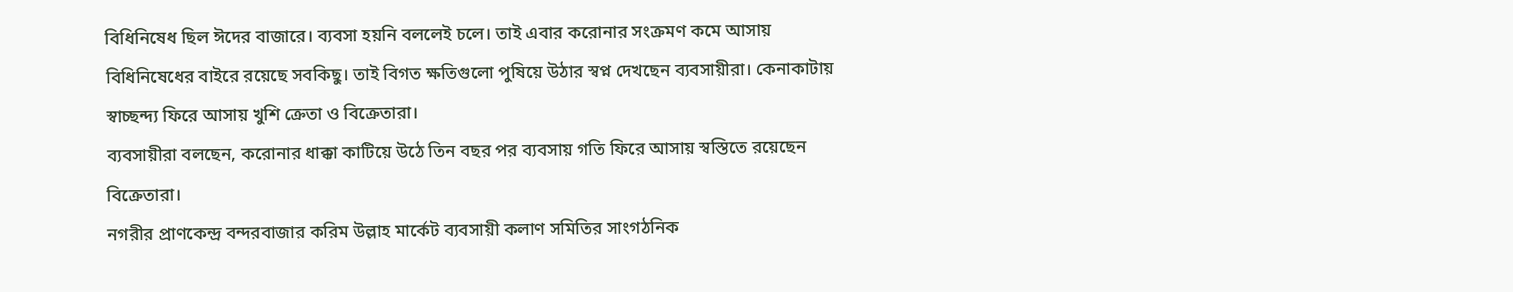বিধিনিষেধ ছিল ঈদের বাজারে। ব্যবসা হয়নি বললেই চলে। তাই এবার করোনার সংক্রমণ কমে আসায় বিধিনিষেধের বাইরে রয়েছে সবকিছু। তাই বিগত ক্ষতিগুলো পুষিয়ে উঠার স্বপ্ন দেখছেন ব্যবসায়ীরা। কেনাকাটায় স্বাচ্ছন্দ্য ফিরে আসায় খুশি ক্রেতা ও বিক্রেতারা।
ব্যবসায়ীরা বলছেন, করোনার ধাক্কা কাটিয়ে উঠে তিন বছর পর ব্যবসায় গতি ফিরে আসায় স্বস্তিতে রয়েছেন বিক্রেতারা।
নগরীর প্রাণকেন্দ্র বন্দরবাজার করিম উল্লাহ মার্কেট ব্যবসায়ী কলাণ সমিতির সাংগঠনিক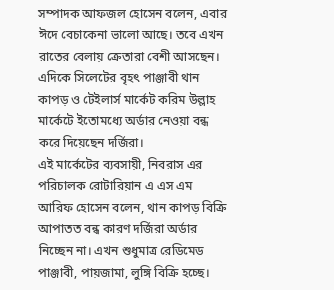সম্পাদক আফজল হোসেন বলেন, এবার ঈদে বেচাকেনা ভালো আছে। তবে এখন রাতের বেলায় ক্রেতারা বেশী আসছেন।
এদিকে সিলেটের বৃহৎ পাঞ্জাবী থান কাপড় ও টেইলার্স মার্কেট করিম উল্লাহ মার্কেটে ইতোমধ্যে অর্ডার নেওয়া বন্ধ করে দিয়েছেন দর্জিরা।
এই মার্কেটের ব্যবসায়ী, নিবরাস এর পরিচালক রোটারিয়ান এ এস এম আরিফ হোসেন বলেন, থান কাপড় বিক্রি আপাতত বন্ধ কারণ দর্জিরা অর্ডার নিচ্ছেন না। এখন শুধুমাত্র রেডিমেড পাঞ্জাবী, পায়জামা, লুঙ্গি বিক্রি হচ্ছে।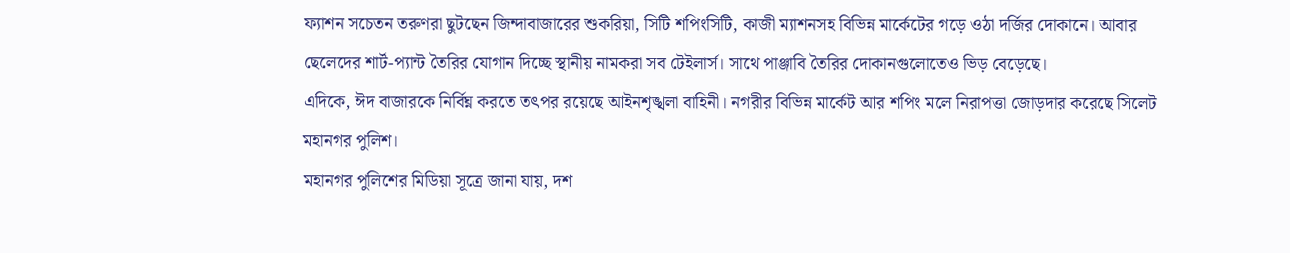ফ্যাশন সচেতন তরুণরা ছুটছেন জিন্দাবাজারের শুকরিয়া, সিটি শপিংসিটি, কাজী ম্যাশনসহ বিভিন্ন মার্কেটের গড়ে ওঠা দর্জির দোকানে। আবার ছেলেদের শার্ট-প্যান্ট তৈরির যোগান দিচ্ছে স্থানীয় নামকরা সব টেইলার্স। সাথে পাঞ্জাবি তৈরির দোকানগুলোতেও ভিড় বেড়েছে।
এদিকে, ঈদ বাজারকে নির্বিঘ্ন করতে তৎপর রয়েছে আইনশৃঙ্খলা বাহিনী। নগরীর বিভিন্ন মার্কেট আর শপিং মলে নিরাপত্তা জোড়দার করেছে সিলেট মহানগর পুলিশ।
মহানগর পুলিশের মিডিয়া সূত্রে জানা যায়, দশ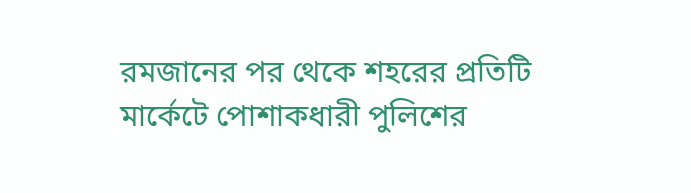রমজানের পর থেকে শহরের প্রতিটি মার্কেটে পোশাকধারী পুলিশের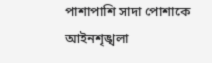পাশাপাশি সাদা পোশাকে আইনশৃঙ্খলা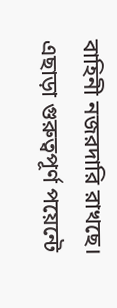বাহিনী নজরদারি রাখছে। এছাড়া গুরুত্বপূর্ণ পয়েন্টে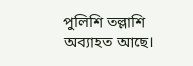পুলিশি তল্লাশি অব্যাহত আছে।